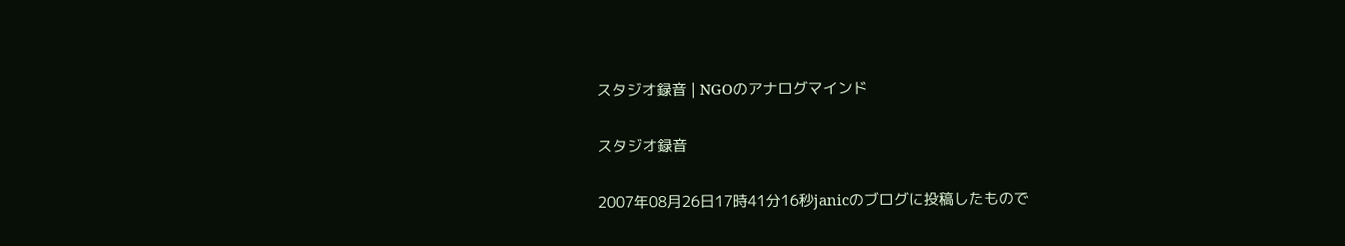スタジオ録音 | NGOのアナログマインド

スタジオ録音

2007年08月26日17時41分16秒janicのブログに投稿したもので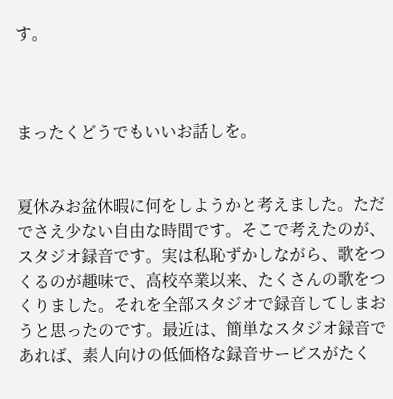す。



まったくどうでもいいお話しを。


夏休みお盆休暇に何をしようかと考えました。ただでさえ少ない自由な時間です。そこで考えたのが、スタジオ録音です。実は私恥ずかしながら、歌をつくるのが趣味で、高校卒業以来、たくさんの歌をつくりました。それを全部スタジオで録音してしまおうと思ったのです。最近は、簡単なスタジオ録音であれば、素人向けの低価格な録音サービスがたく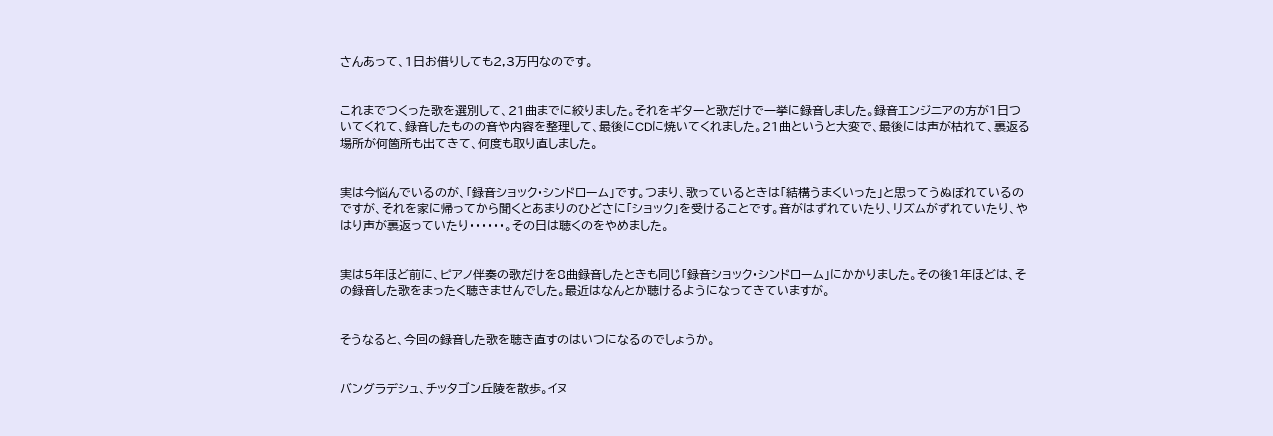さんあって、1日お借りしても2,3万円なのです。


これまでつくった歌を選別して、21曲までに絞りました。それをギターと歌だけで一挙に録音しました。録音エンジニアの方が1日ついてくれて、録音したものの音や内容を整理して、最後にCDに焼いてくれました。21曲というと大変で、最後には声が枯れて、裏返る場所が何箇所も出てきて、何度も取り直しました。


実は今悩んでいるのが、「録音ショック・シンドローム」です。つまり、歌っているときは「結構うまくいった」と思ってうぬぼれているのですが、それを家に帰ってから聞くとあまりのひどさに「ショック」を受けることです。音がはずれていたり、リズムがずれていたり、やはり声が裏返っていたり・・・・・・。その日は聴くのをやめました。


実は5年ほど前に、ピアノ伴奏の歌だけを8曲録音したときも同じ「録音ショック・シンドローム」にかかりました。その後1年ほどは、その録音した歌をまったく聴きませんでした。最近はなんとか聴けるようになってきていますが。


そうなると、今回の録音した歌を聴き直すのはいつになるのでしょうか。


バングラデシュ、チッタゴン丘陵を散歩。イヌ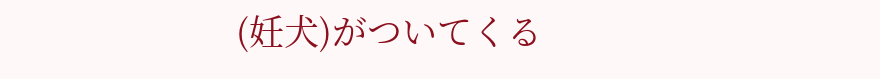(妊犬)がついてくる